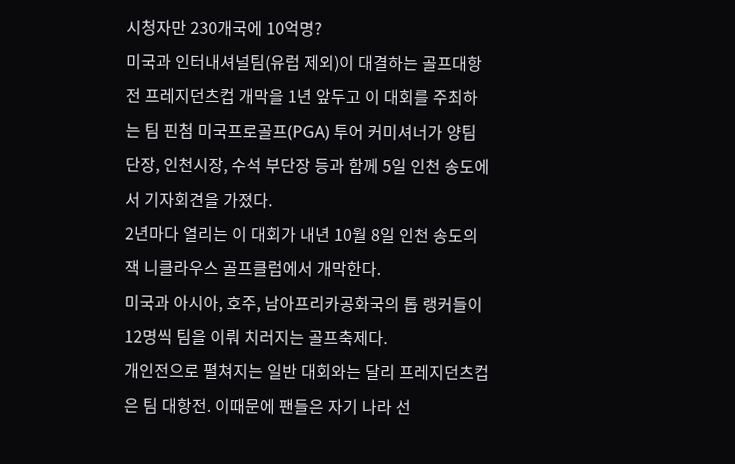시청자만 230개국에 10억명?
미국과 인터내셔널팀(유럽 제외)이 대결하는 골프대항전 프레지던츠컵 개막을 1년 앞두고 이 대회를 주최하는 팀 핀첨 미국프로골프(PGA) 투어 커미셔너가 양팀 단장, 인천시장, 수석 부단장 등과 함께 5일 인천 송도에서 기자회견을 가졌다.
2년마다 열리는 이 대회가 내년 10월 8일 인천 송도의 잭 니클라우스 골프클럽에서 개막한다.
미국과 아시아, 호주, 남아프리카공화국의 톱 랭커들이 12명씩 팀을 이뤄 치러지는 골프축제다.
개인전으로 펼쳐지는 일반 대회와는 달리 프레지던츠컵은 팀 대항전. 이때문에 팬들은 자기 나라 선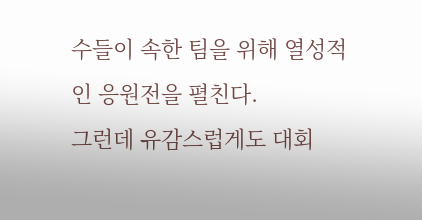수들이 속한 팀을 위해 열성적인 응원전을 펼친다.
그런데 유감스럽게도 대회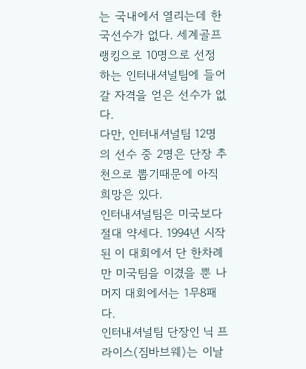는 국내에서 열리는데 한국선수가 없다. 세계골프랭킹으로 10명으로 선정하는 인터내셔널팀에 들어갈 자격을 얻은 선수가 없다.
다만, 인터내셔널팀 12명의 선수 중 2명은 단장 추천으로 뽑기때문에 아직 희망은 있다.
인터내셔널팀은 미국보다 절대 약세다. 1994년 시작된 이 대회에서 단 한차례만 미국팀을 이겼을 뿐 나머지 대회에서는 1무8패다.
인터내셔널팀 단장인 닉 프라이스(짐바브웨)는 이날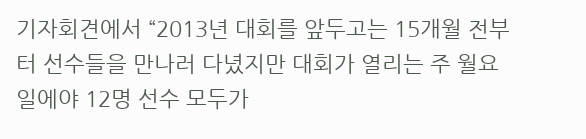기자회견에서 “2013년 대회를 앞두고는 15개월 전부터 선수들을 만나러 다녔지만 대회가 열리는 주 월요일에야 12명 선수 모두가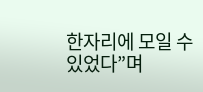한자리에 모일 수 있었다”며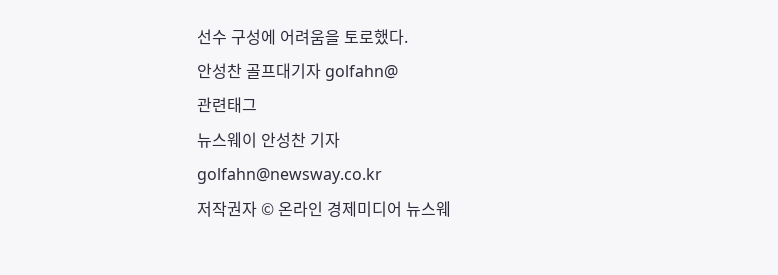선수 구성에 어려움을 토로했다.
안성찬 골프대기자 golfahn@
관련태그
뉴스웨이 안성찬 기자
golfahn@newsway.co.kr
저작권자 © 온라인 경제미디어 뉴스웨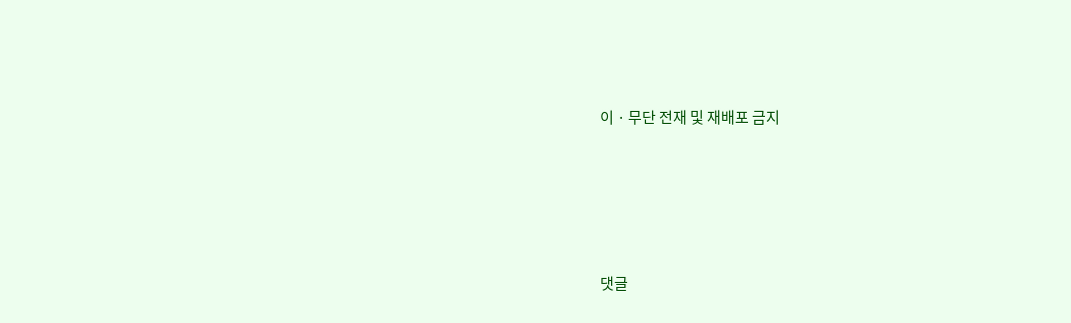이 · 무단 전재 및 재배포 금지








댓글